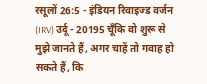रसूलों 26:5 - इंडियन रिवाइज्ड वर्जन (IRV) उर्दू - 20195 चूँकि वो शुरू से मुझे जानते हैं, अगर चाहें तो गवाह हो सकते हैं, कि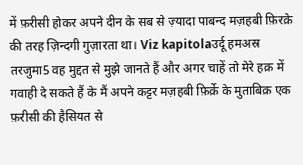में फ़रीसी होकर अपने दीन के सब से ज़्यादा पाबन्द मज़हबी फ़िरक़े की तरह ज़िन्दगी गुज़ारता था। Viz kapitolaउर्दू हमअस्र तरजुमा5 वह मुद्दत से मुझे जानते हैं और अगर चाहें तो मेरे हक़ में गवाही दे सकते हैं के मैं अपने कट्टर मज़हबी फ़िर्क़े के मुताबिक़ एक फ़रीसी की हैसियत से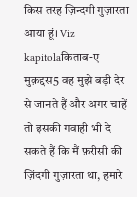किस तरह ज़िन्दगी गुज़ारता आया हूं। Viz kapitolaकिताब-ए मुक़द्दस5 वह मुझे बड़ी देर से जानते हैं और अगर चाहें तो इसकी गवाही भी दे सकते हैं कि मैं फ़रीसी की ज़िंदगी गुज़ारता था, हमारे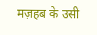मज़हब के उसी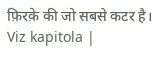फ़िरक़े की जो सबसे कटर है। Viz kapitola |